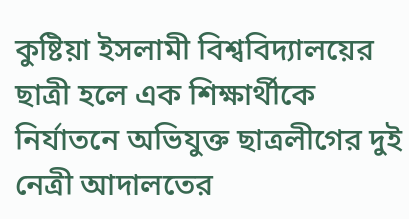কুষ্টিয়া ইসলামী বিশ্ববিদ্যালয়ের ছাত্রী হলে এক শিক্ষার্থীকে নির্যাতনে অভিযুক্ত ছাত্রলীগের দুই নেত্রী আদালতের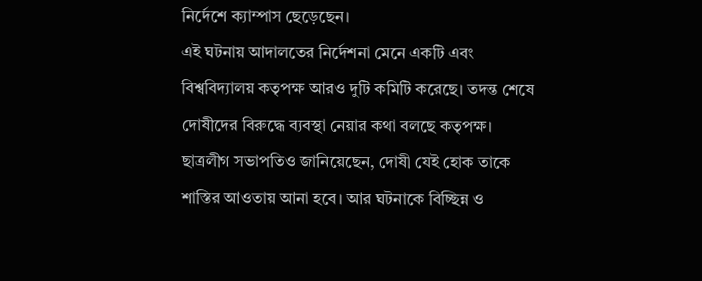নির্দেশে ক্যাম্পাস ছেড়েছেন।
এই ঘটনায় আদালতের নির্দেশনা মেনে একটি এবং বিশ্ববিদ্যালয় কতৃপক্ষ আরও দুটি কমিটি করেছে। তদন্ত শেষে দোষীদের বিরুদ্ধে ব্যবস্থা নেয়ার কথা বলছে কতৃপক্ষ।
ছাত্রলীগ সভাপতিও জানিয়েছেন, দোষী যেই হোক তাকে শাস্তির আওতায় আনা হবে। আর ঘটনাকে বিচ্ছিন্ন ও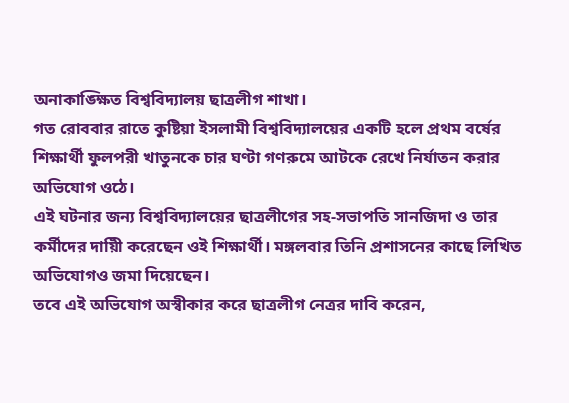অনাকাঙ্ক্ষিত বিশ্ববিদ্যালয় ছাত্রলীগ শাখা।
গত রোববার রাতে কুষ্টিয়া ইসলামী বিশ্ববিদ্যালয়ের একটি হলে প্রথম বর্ষের শিক্ষার্থী ফুলপরী খাতুনকে চার ঘণ্টা গণরুমে আটকে রেখে নির্যাতন করার অভিযোগ ওঠে।
এই ঘটনার জন্য বিশ্ববিদ্যালয়ের ছাত্রলীগের সহ-সভাপতি সানজিদা ও তার কর্মীদের দায়িী করেছেন ওই শিক্ষার্থী। মঙ্গলবার তিনি প্রশাসনের কাছে লিখিত অভিযোগও জমা দিয়েছেন।
তবে এই অভিযোগ অস্বীকার করে ছাত্রলীগ নেত্রর দাবি করেন,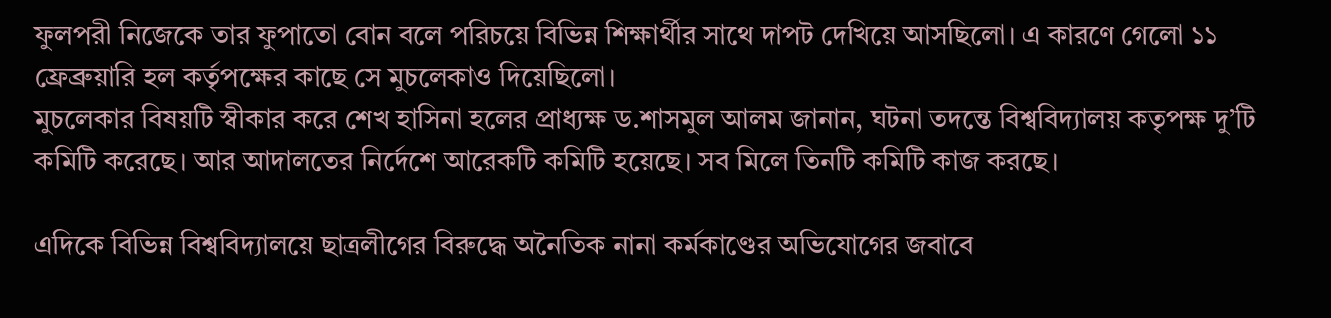ফুলপরী নিজেকে তার ফুপাতো বোন বলে পরিচয়ে বিভিন্ন শিক্ষার্থীর সাথে দাপট দেখিয়ে আসছিলো। এ কারণে গেলো ১১ ফ্রেব্রুয়ারি হল কর্তৃপক্ষের কাছে সে মুচলেকাও দিয়েছিলো।
মুচলেকার বিষয়টি স্বীকার করে শেখ হাসিনা হলের প্রাধ্যক্ষ ড.শাসমুল আলম জানান, ঘটনা তদন্তে বিশ্ববিদ্যালয় কতৃপক্ষ দু’টি কমিটি করেছে। আর আদালতের নির্দেশে আরেকটি কমিটি হয়েছে। সব মিলে তিনটি কমিটি কাজ করছে।

এদিকে বিভিন্ন বিশ্ববিদ্যালয়ে ছাত্রলীগের বিরুদ্ধে অনৈতিক নানা কর্মকাণ্ডের অভিযোগের জবাবে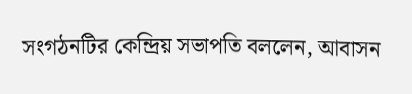সংগঠনটির কেন্দ্রিয় সভাপতি বললেন, আবাসন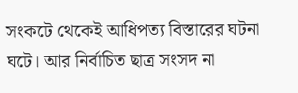সংকটে থেকেই আধিপত্য বিস্তারের ঘটনা ঘটে। আর নির্বাচিত ছাত্র সংসদ না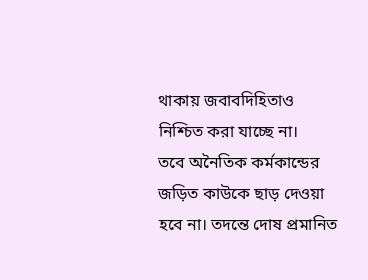থাকায় জবাবদিহিতাও নিশ্চিত করা যাচ্ছে না।
তবে অনৈতিক কর্মকান্ডের জড়িত কাউকে ছাড় দেওয়া হবে না। তদন্তে দোষ প্রমানিত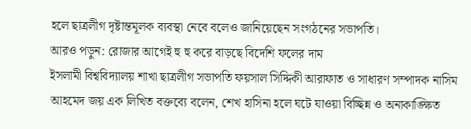হলে ছাত্রলীগ দৃষ্টান্তমূলক ব্যবস্থা নেবে বলেও জানিয়েছেন সংগঠনের সভাপতি।
আরও পড়ুন: রোজার আগেই হু হু করে বাড়ছে বিদেশি ফলের দাম
ইসলামী বিশ্ববিদ্যালয় শাখা ছাত্রলীগ সভাপতি ফয়সাল সিদ্দিকী আরাফাত ও সাধারণ সম্পাদক নাসিম আহমেদ জয় এক লিখিত বক্তব্যে বলেন, শেখ হাসিনা হলে ঘটে যাওয়া বিচ্ছিন্ন ও অনাকাঙ্ক্ষিত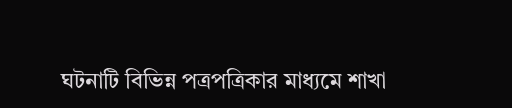ঘটনাটি বিভিন্ন পত্রপত্রিকার মাধ্যমে শাখা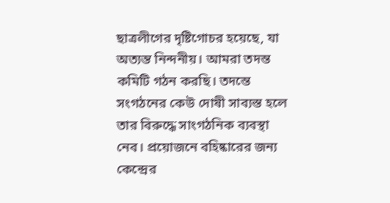ছাত্রলীগের দৃষ্টিগোচর হয়েছে, যা অত্যন্ত নিন্দনীয়। আমরা তদন্ত কমিটি গঠন করছি। তদন্তে সংগঠনের কেউ দোষী সাব্যস্ত হলে তার বিরুদ্ধে সাংগঠনিক ব্যবস্থা নেব। প্রয়োজনে বহিষ্কারের জন্য কেন্দ্রের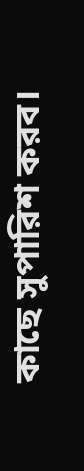কাছে সুপারিশ করব।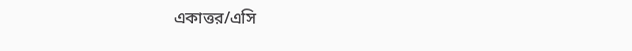একাত্তর/এসি